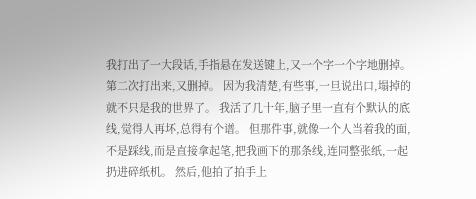我打出了一大段话,手指悬在发送键上,又一个字一个字地删掉。 第二次打出来,又删掉。 因为我清楚,有些事,一旦说出口,塌掉的就不只是我的世界了。 我活了几十年,脑子里一直有个默认的底线,觉得人再坏,总得有个谱。 但那件事,就像一个人当着我的面,不是踩线,而是直接拿起笔,把我画下的那条线,连同整张纸,一起扔进碎纸机。 然后,他拍了拍手上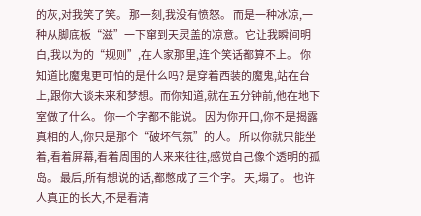的灰,对我笑了笑。 那一刻,我没有愤怒。 而是一种冰凉,一种从脚底板“滋”一下窜到天灵盖的凉意。它让我瞬间明白,我以为的“规则”,在人家那里,连个笑话都算不上。 你知道比魔鬼更可怕的是什么吗? 是穿着西装的魔鬼,站在台上,跟你大谈未来和梦想。而你知道,就在五分钟前,他在地下室做了什么。 你一个字都不能说。 因为你开口,你不是揭露真相的人,你只是那个“破坏气氛”的人。 所以你就只能坐着,看着屏幕,看着周围的人来来往往,感觉自己像个透明的孤岛。 最后,所有想说的话,都憋成了三个字。 天,塌了。 也许人真正的长大,不是看清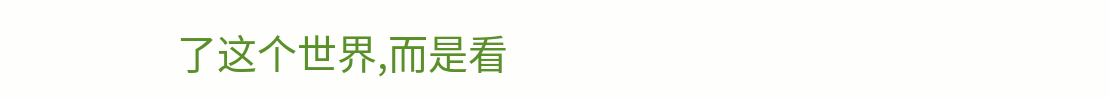了这个世界,而是看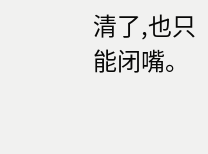清了,也只能闭嘴。